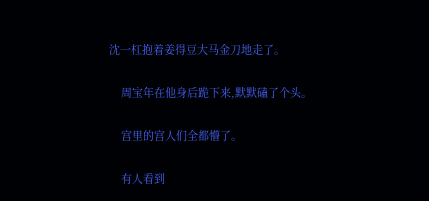沈一杠抱着姜得豆大马金刀地走了。

    周宝年在他身后跪下来,默默磕了个头。

    宫里的宫人们全都懵了。

    有人看到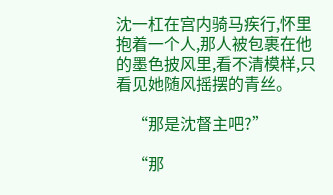沈一杠在宫内骑马疾行,怀里抱着一个人,那人被包裹在他的墨色披风里,看不清模样,只看见她随风摇摆的青丝。

    “那是沈督主吧?”

    “那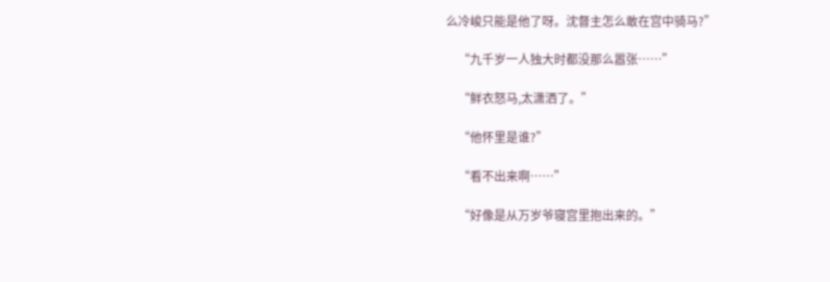么冷峻只能是他了呀。沈督主怎么敢在宫中骑马?”

    “九千岁一人独大时都没那么嚣张……”

    “鲜衣怒马,太潇洒了。”

    “他怀里是谁?”

    “看不出来啊……”

    “好像是从万岁爷寝宫里抱出来的。”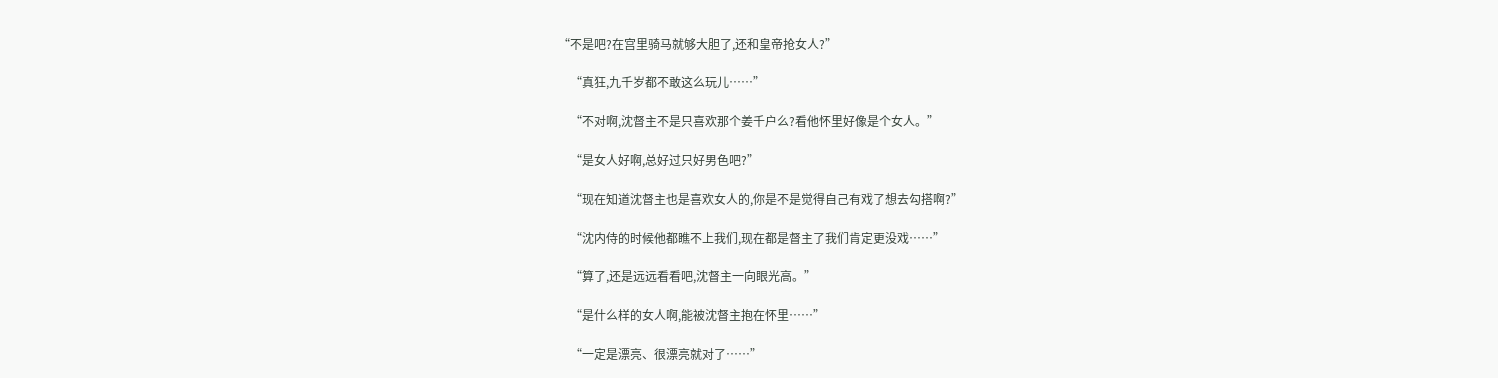“不是吧?在宫里骑马就够大胆了,还和皇帝抢女人?”

    “真狂,九千岁都不敢这么玩儿……”

    “不对啊,沈督主不是只喜欢那个姜千户么?看他怀里好像是个女人。”

    “是女人好啊,总好过只好男色吧?”

    “现在知道沈督主也是喜欢女人的,你是不是觉得自己有戏了想去勾搭啊?”

    “沈内侍的时候他都瞧不上我们,现在都是督主了我们肯定更没戏……”

    “算了,还是远远看看吧,沈督主一向眼光高。”

    “是什么样的女人啊,能被沈督主抱在怀里……”

    “一定是漂亮、很漂亮就对了……”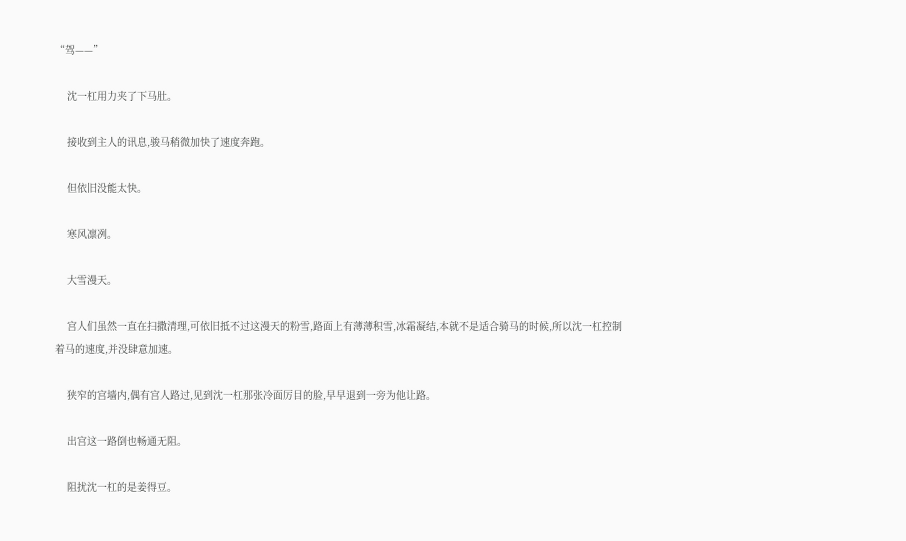“驾——”

    沈一杠用力夹了下马肚。

    接收到主人的讯息,骏马稍微加快了速度奔跑。

    但依旧没能太快。

    寒风凛冽。

    大雪漫天。

    宫人们虽然一直在扫撒清理,可依旧抵不过这漫天的粉雪,路面上有薄薄积雪,冰霜凝结,本就不是适合骑马的时候,所以沈一杠控制着马的速度,并没肆意加速。

    狭窄的宫墙内,偶有宫人路过,见到沈一杠那张冷面厉目的脸,早早退到一旁为他让路。

    出宫这一路倒也畅通无阻。

    阻扰沈一杠的是姜得豆。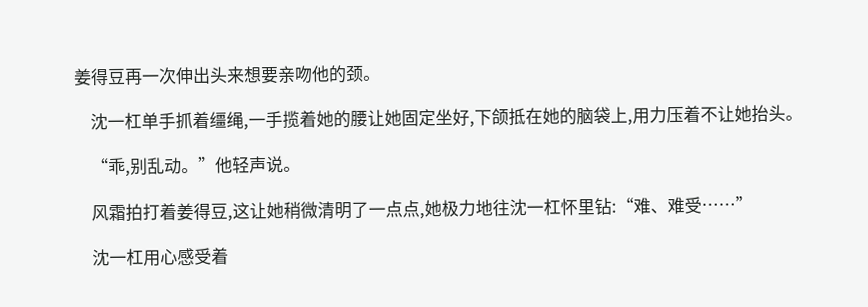姜得豆再一次伸出头来想要亲吻他的颈。

    沈一杠单手抓着缰绳,一手揽着她的腰让她固定坐好,下颌抵在她的脑袋上,用力压着不让她抬头。

    “乖,别乱动。”他轻声说。

    风霜拍打着姜得豆,这让她稍微清明了一点点,她极力地往沈一杠怀里钻:“难、难受……”

    沈一杠用心感受着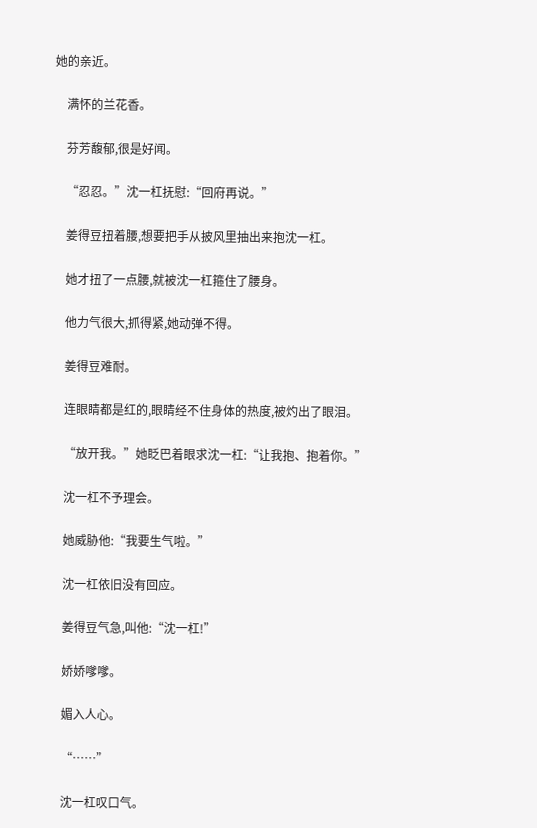她的亲近。

    满怀的兰花香。

    芬芳馥郁,很是好闻。

    “忍忍。”沈一杠抚慰:“回府再说。”

    姜得豆扭着腰,想要把手从披风里抽出来抱沈一杠。

    她才扭了一点腰,就被沈一杠箍住了腰身。

    他力气很大,抓得紧,她动弹不得。

    姜得豆难耐。

    连眼睛都是红的,眼睛经不住身体的热度,被灼出了眼泪。

    “放开我。”她眨巴着眼求沈一杠:“让我抱、抱着你。”

    沈一杠不予理会。

    她威胁他:“我要生气啦。”

    沈一杠依旧没有回应。

    姜得豆气急,叫他:“沈一杠!”

    娇娇嗲嗲。

    媚入人心。

    “……”

    沈一杠叹口气。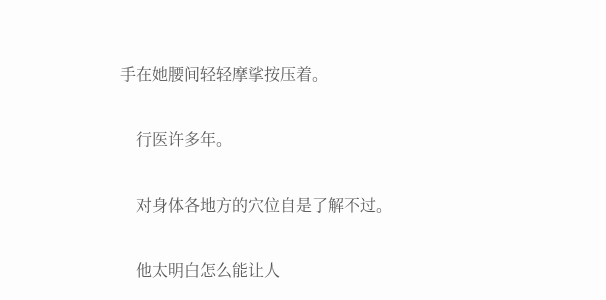手在她腰间轻轻摩挲按压着。

    行医许多年。

    对身体各地方的穴位自是了解不过。

    他太明白怎么能让人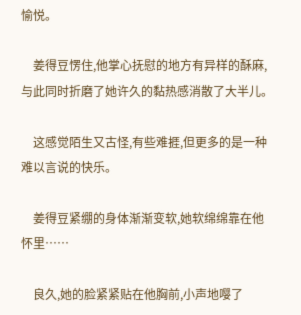愉悦。

    姜得豆愣住,他掌心抚慰的地方有异样的酥麻,与此同时折磨了她许久的黏热感消散了大半儿。

    这感觉陌生又古怪,有些难捱,但更多的是一种难以言说的快乐。

    姜得豆紧绷的身体渐渐变软,她软绵绵靠在他怀里……

    良久,她的脸紧紧贴在他胸前,小声地嘤了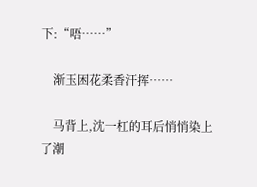下:“唔……”

    渐玉困花柔香汗挥……

    马背上,沈一杠的耳后悄悄染上了潮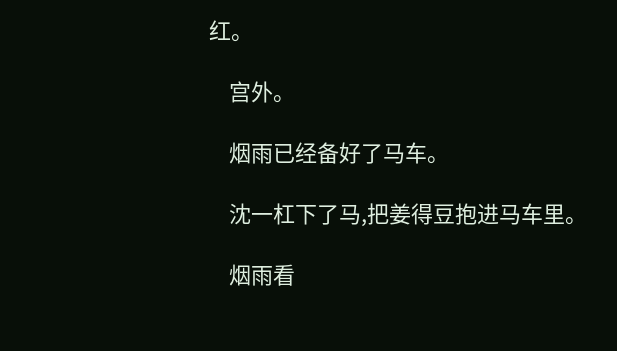红。

    宫外。

    烟雨已经备好了马车。

    沈一杠下了马,把姜得豆抱进马车里。

    烟雨看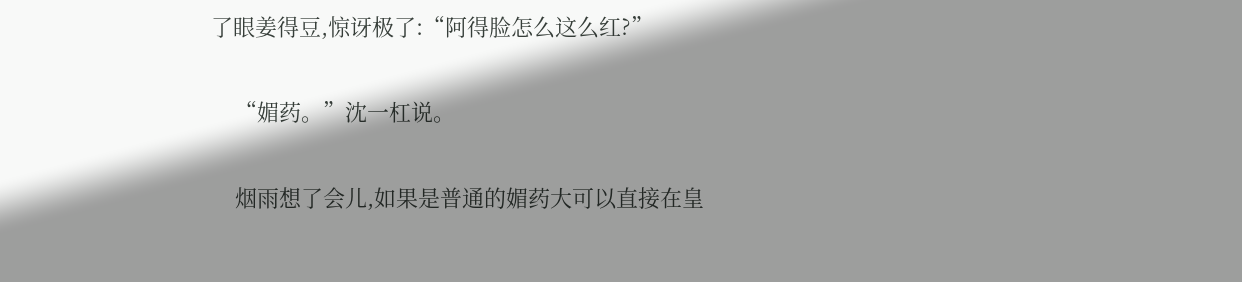了眼姜得豆,惊讶极了:“阿得脸怎么这么红?”

    “媚药。”沈一杠说。

    烟雨想了会儿,如果是普通的媚药大可以直接在皇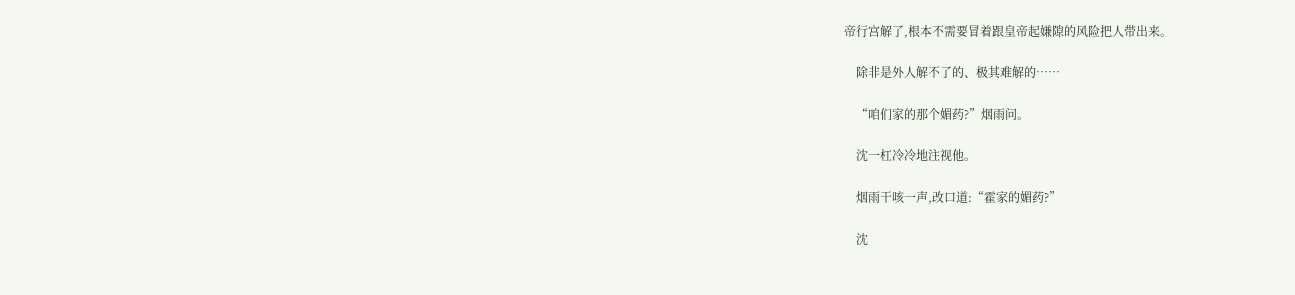帝行宫解了,根本不需要冒着跟皇帝起嫌隙的风险把人带出来。

    除非是外人解不了的、极其难解的……

    “咱们家的那个媚药?”烟雨问。

    沈一杠冷冷地注视他。

    烟雨干咳一声,改口道:“霍家的媚药?”

    沈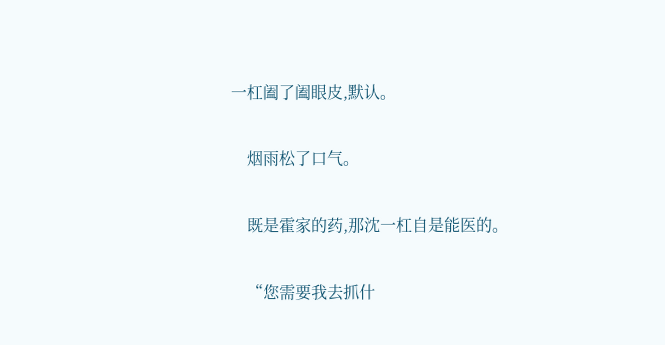一杠阖了阖眼皮,默认。

    烟雨松了口气。

    既是霍家的药,那沈一杠自是能医的。

    “您需要我去抓什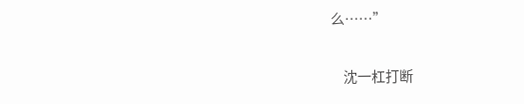么……”

    沈一杠打断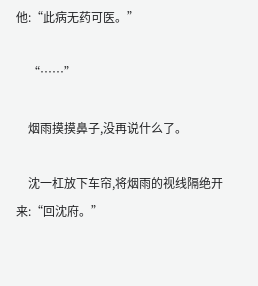他:“此病无药可医。”

    “……”

    烟雨摸摸鼻子,没再说什么了。

    沈一杠放下车帘,将烟雨的视线隔绝开来:“回沈府。”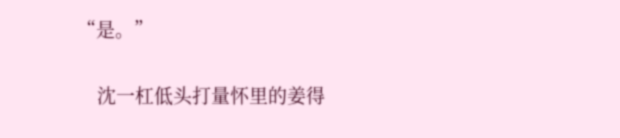“是。”

    沈一杠低头打量怀里的姜得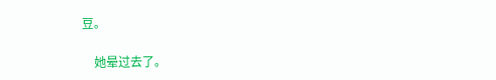豆。

    她晕过去了。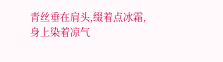青丝垂在肩头,缀着点冰霜,身上染着凉气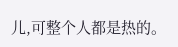儿,可整个人都是热的。